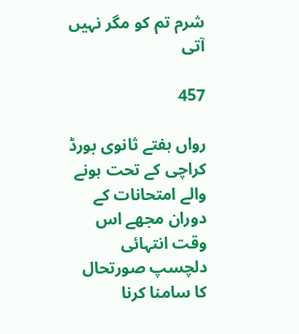شرم تم کو مگر نہیں آتی

457

رواں ہفتے ثانوی بورڈ کراچی کے تحت ہونے والے امتحانات کے دوران مجھے اس وقت انتہائی دلچسپ صورتحال کا سامنا کرنا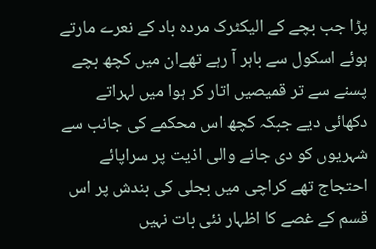پڑا جب بچے کے الیکٹرک مردہ باد کے نعرے مارتے ہوئے اسکول سے باہر آ رہے تھےان میں کچھ بچے پسنے سے تر قمیصیں اتار کر ہوا میں لہراتے دکھائی دیے جبکہ کچھ اس محکمے کی جانب سے شہریوں کو دی جانے والی اذیت پر سراپائے احتجاج تھے کراچی میں بجلی کی بندش پر اس قسم کے غصے کا اظہار نئی بات نہیں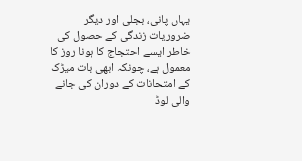یہاں پانی، بجلی اور دیگر ضروریات زندگی کے حصول کی خاطر ایسے احتجاج کا ہونا روز کا معمول ہے، چونکہ ابھی بات میڑک کے امتحانات کے دوران کی جانے والی لوڈ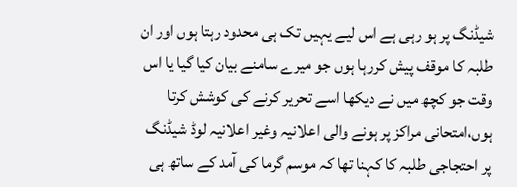شیڈنگ پر ہو رہی ہے اس لیے یہیں تک ہی محدود رہتا ہوں اور ان طلبہ کا موقف پیش کررہا ہوں جو میرے سامنے بیان کیا گیا یا اس وقت جو کچھ میں نے دیکھا اسے تحریر کرنے کی کوشش کرتا ہوں،امتحانی مراکز پر ہونے والی اعلانیہ وغیر اعلانیہ لوڈ شیڈنگ پر احتجاجی طلبہ کا کہنا تھا کہ موسم گرما کی آمد کے ساتھ ہی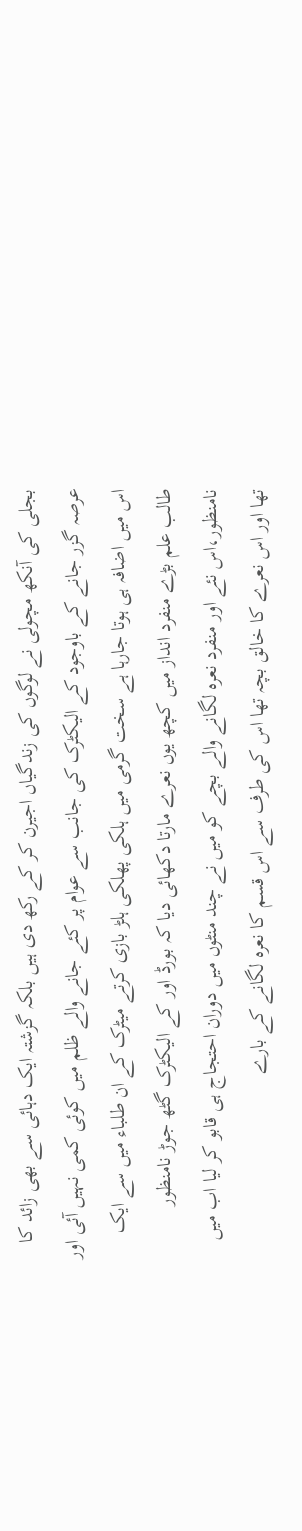بجلی کی آنکھ مچولی نے لوگوں کی زندگیاں اجیرن کر کے رکھ دی ہیں بلکہ گزشتہ ایک دہائی سے بھی زائد کا عرصہ گزر جانے کے باوجود کے الیکٹرک کی جانب سے عوام پر کئے جانے والے ظلم میں کوئی کمی نہیں آئی اور اس میں اضافہ ہی ہوتا جارہا ہے سخت گرمی میں ہلکی پھلکی ہلڑ بازی کرتے میٹرک کے ان طلباء میں سے ایک طالب علم بڑے منفرد انداز میں کچھ یوں نعرے مارتا دکھائی دیا کہ بورڈ اور کے الیکٹرک گٹھ جوڑ نامنظور نامنظور،اس نئے اور منفرد نعرہ لگانے والے بچے کو میں نے چند منٹوں میں دوران احتجاج ہی قابو کر لیا اب میں تھا اور اس نعرے کا خالق بچہ تھا اس کی طرف سے اس قسم کا نعرہ لگانے کے بارے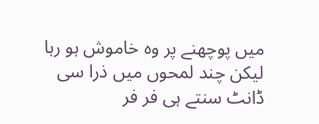میں پوچھنے پر وہ خاموش ہو رہا لیکن چند لمحوں میں ذرا سی ڈانٹ سنتے ہی فر فر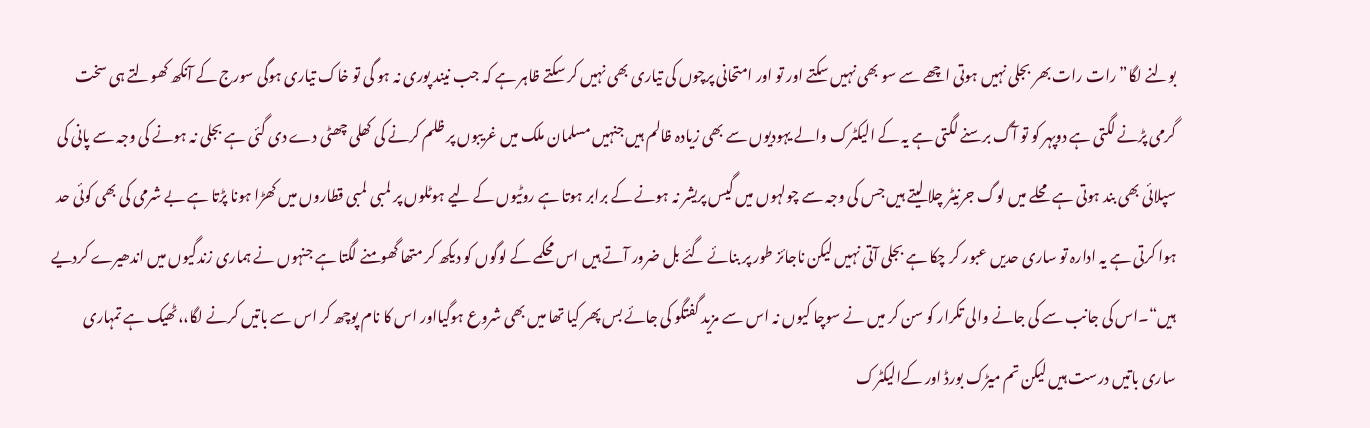بولنے لگا”رات رات بھر بجلی نہیں ہوتی اچھے سے سو بھی نہیں سکتے اور تو اور امتحانی پرچوں کی تیاری بھی نہیں کر سکتے ظاہر ہے کہ جب نیند پوری نہ ہو گی تو خاک تیاری ہوگی سورج کے آنکھ کھولتے ہی سخت گرمی پڑنے لگتی ہے دوپہر کو تو آگ برسنے لگتی ہے یہ کے الیکٹرک والے یہودیوں سے بھی زیادہ ظالم ہیں جنہیں مسلمان ملک میں غریبوں پر ظلم کرنے کی کھلی چھٹی دے دی گئی ہے بجلی نہ ہونے کی وجہ سے پانی کی سپلائی بھی بند ہوتی ہے محلے میں لوگ جرنیٹر چلا لیتے ہیں جس کی وجہ سے چولہوں میں گیس پریشر نہ ہونے کے برابر ہوتا ہے روٹیوں کے لیے ہوٹلوں پر لمبی لمبی قطاروں میں کھڑا ہونا پڑتا ہے بے شرمی کی بھی کوئی حد ہوا کرتی ہے یہ ادارہ تو ساری حدیں عبور کر چکا ہے بجلی آتی نہیں لیکن ناجائز طور پر بنائے گئے بل ضرور آتے ہیں اس محکمے کے لوگوں کو دیکھ کر متھا گھومنے لگتا ہے جنہوں نے ہماری زندگیوں میں اندھیرے کردیے ہیں“۔اس کی جانب سے کی جانے والی تکرار کو سن کر میں نے سوچا کیوں نہ اس سے مزید گفتگو کی جائے بس پھر کیا تھا میں بھی شروع ہوگیااور اس کا نام پوچھ کر اس سے باتیں کرنے لگا،،ٹھیک ہے تمہاری ساری باتیں درست ہیں لیکن تم میڑک بورڈ اور کےالیکٹرک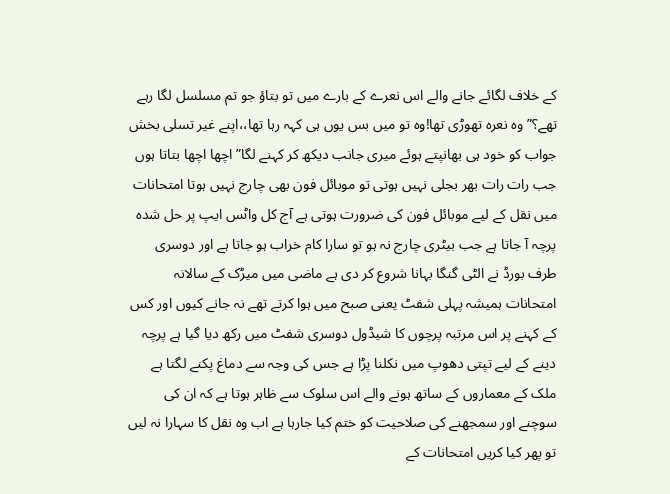کے خلاف لگائے جانے والے اس نعرے کے بارے میں تو بتاؤ جو تم مسلسل لگا رہے تھے؟”وہ نعرہ تھوڑی تھا!وہ تو میں بس یوں ہی کہہ رہا تھا،،اپنے غیر تسلی بخش جواب کو خود ہی بھانپتے ہوئے میری جانب دیکھ کر کہنے لگا”اچھا اچھا بتاتا ہوں جب رات رات بھر بجلی نہیں ہوتی تو موبائل فون بھی چارج نہیں ہوتا امتحانات میں نقل کے لیے موبائل فون کی ضرورت ہوتی ہے آج کل واٹس ایپ پر حل شدہ پرچہ آ جاتا ہے جب بیٹری چارج نہ ہو تو سارا کام خراب ہو جاتا ہے اور دوسری طرف بورڈ نے الٹی گنگا بہانا شروع کر دی ہے ماضی میں میڑک کے سالانہ امتحانات ہمیشہ پہلی شفٹ یعنی صبح میں ہوا کرتے تھے نہ جانے کیوں اور کس کے کہنے پر اس مرتبہ پرچوں کا شیڈول دوسری شفٹ میں رکھ دیا گیا ہے پرچہ دینے کے لیے تپتی دھوپ میں نکلنا پڑا ہے جس کی وجہ سے دماغ پکنے لگتا ہے ملک کے معماروں کے ساتھ ہونے والے اس سلوک سے ظاہر ہوتا ہے کہ ان کی سوچنے اور سمجھنے کی صلاحیت کو ختم کیا جارہا ہے اب وہ نقل کا سہارا نہ لیں تو پھر کیا کریں امتحانات کے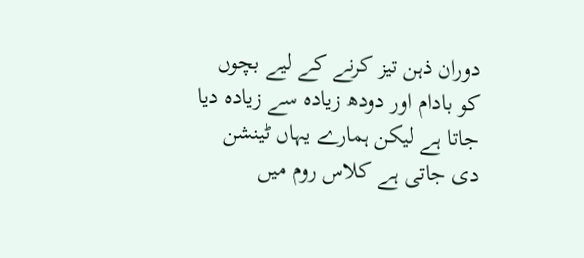دوران ذہن تیز کرنے کے لیے بچوں کو بادام اور دودھ زیادہ سے زیادہ دیا جاتا ہے لیکن ہمارے یہاں ٹینشن دی جاتی ہے کلاس روم میں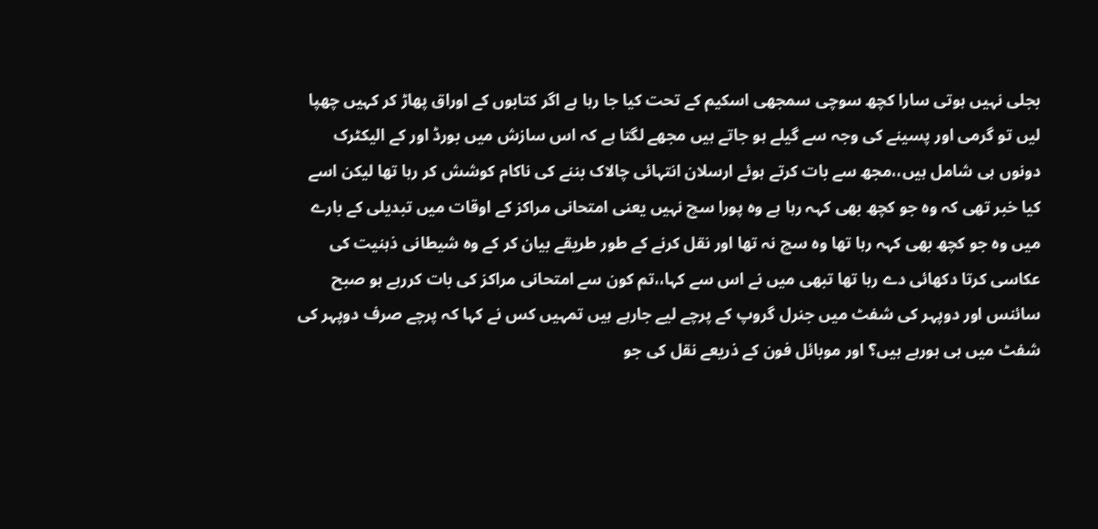بجلی نہیں ہوتی سارا کچھ سوچی سمجھی اسکیم کے تحت کیا جا رہا ہے اگر کتابوں کے اوراق پھاڑ کر کہیں چھپا لیں تو گرمی اور پسینے کی وجہ سے گیلے ہو جاتے ہیں مجھے لگتا ہے کہ اس سازش میں بورڈ اور کے الیکٹرک دونوں ہی شامل ہیں،،مجھ سے بات کرتے ہوئے ارسلان انتہائی چالاک بننے کی ناکام کوشش کر رہا تھا لیکن اسے کیا خبر تھی کہ وہ جو کچھ بھی کہہ رہا ہے وہ پورا سچ نہیں یعنی امتحانی مراکز کے اوقات میں تبدیلی کے بارے میں وہ جو کچھ بھی کہہ رہا تھا وہ سچ نہ تھا اور نقل کرنے کے طور طریقے بیان کر کے وہ شیطانی ذہنیت کی عکاسی کرتا دکھائی دے رہا تھا تبھی میں نے اس سے کہا،،تم کون سے امتحانی مراکز کی بات کررہے ہو صبح سائنس اور دوپہر کی شفٹ میں جنرل گروپ کے پرچے لیے جارہے ہیں تمہیں کس نے کہا کہ پرچے صرف دوپہر کی شفٹ میں ہی ہورہے ہیں؟ اور موبائل فون کے ذریعے نقل کی جو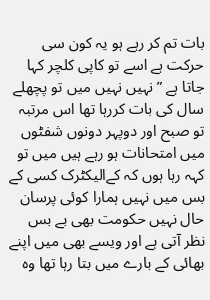بات تم کر رہے ہو یہ کون سی حرکت ہے اسے تو کاپی کلچر کہا جاتا ہے ”نہیں نہیں میں تو پچھلے سال کی بات کررہا تھا اس مرتبہ تو صبح اور دوپہر دونوں شفٹوں میں امتحانات ہو رہے ہیں میں تو کہہ رہا ہوں کہ کےالیکٹرک کسی کے بس میں نہیں ہمارا کوئی پرسان حال نہیں حکومت بھی بے بس نظر آتی ہے اور ویسے بھی میں اپنے بھائی کے بارے میں بتا رہا تھا وہ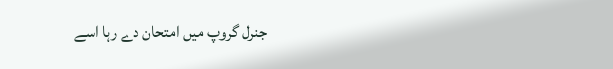جنرل گروپ میں امتحان دے رہا اسے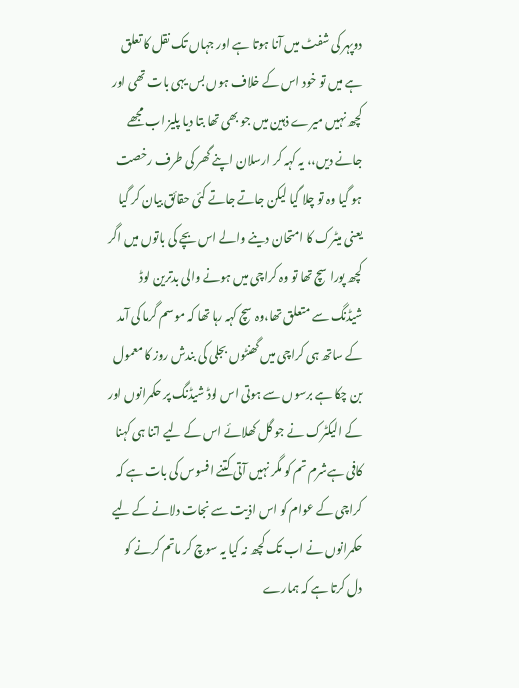دوپہر کی شفٹ میں آنا ہوتا ہے اور جہاں تک نقل کا تعلق ہے میں تو خود اس کے خلاف ہوں بس یہی بات تھی اور کچھ نہیں میرے ذہین میں جو بھی تھا بتا دیا پلیز اب مجھے جانے دیں،، یہ کہہ کر ارسلان اپنے گھر کی طرف رخصت ہو گیا وہ تو چلا گیا لیکن جاتے جاتے کئی حقائق بیان کر گیا یعنی میٹرک کا امتحان دینے والے اس بچے کی باتوں میں اگر کچھ پورا سچ تھا تو وہ کراچی میں ہونے والی بدترین لوڈ شیڈنگ سے متعلق تھا،وہ سچ کہہ رہا تھا کہ موسم گرما کی آمد کے ساتھ ہی کراچی میں گھنٹوں بجلی کی بندش روز کا معمول بن چکا ہے برسوں سے ہوتی اس لوڈ شیڈنگ پر حکمرانوں اور کے الیکٹرک نے جو گل کھلائے اس کے لیے اتنا ہی کہنا کافی ہےشرم تم کو مگر نہیں آتی کتنے افسوس کی بات ہے کہ کراچی کے عوام کو اس اذیت سے نجات دلانے کے لیے حکمرانوں نے اب تک کچھ نہ کیا یہ سوچ کر ماتم کرنے کو دل کرتا ہے کہ ہمارے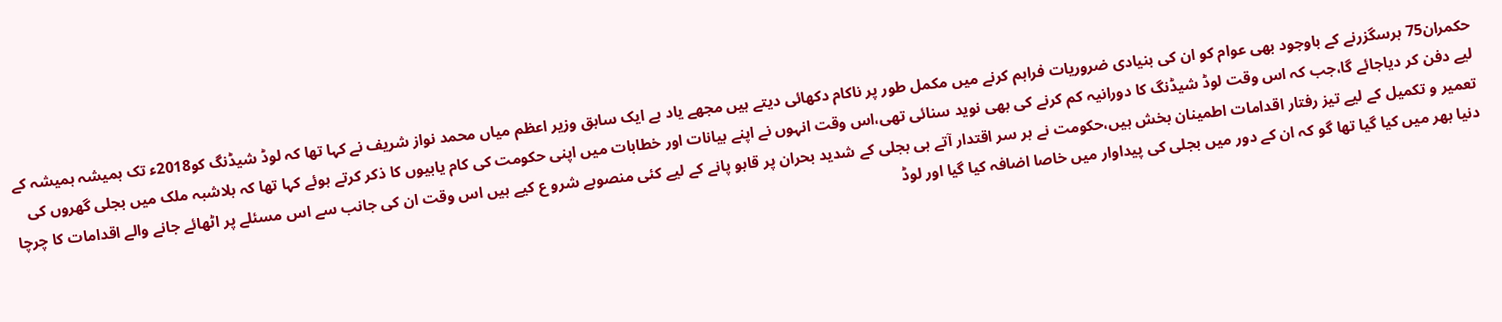حکمران75 برسگزرنے کے باوجود بھی عوام کو ان کی بنیادی ضروریات فراہم کرنے میں مکمل طور پر ناکام دکھائی دیتے ہیں مجھے یاد ہے ایک سابق وزیر اعظم میاں محمد نواز شریف نے کہا تھا کہ لوڈ شیڈنگ کو2018ء تک ہمیشہ ہمیشہ کے لیے دفن کر دیاجائے گا،جب کہ اس وقت لوڈ شیڈنگ کا دورانیہ کم کرنے کی بھی نوید سنائی تھی،اس وقت انہوں نے اپنے بیانات اور خطابات میں اپنی حکومت کی کام یابیوں کا ذکر کرتے ہوئے کہا تھا کہ بلاشبہ ملک میں بجلی گھروں کی تعمیر و تکمیل کے لیے تیز رفتار اقدامات اطمینان بخش ہیں،حکومت نے بر سر اقتدار آتے ہی بجلی کے شدید بحران پر قابو پانے کے لیے کئی منصوبے شرو ع کیے ہیں اس وقت ان کی جانب سے اس مسئلے پر اٹھائے جانے والے اقدامات کا چرچا دنیا بھر میں کیا گیا تھا گو کہ ان کے دور میں بجلی کی پیداوار میں خاصا اضافہ کیا گیا اور لوڈ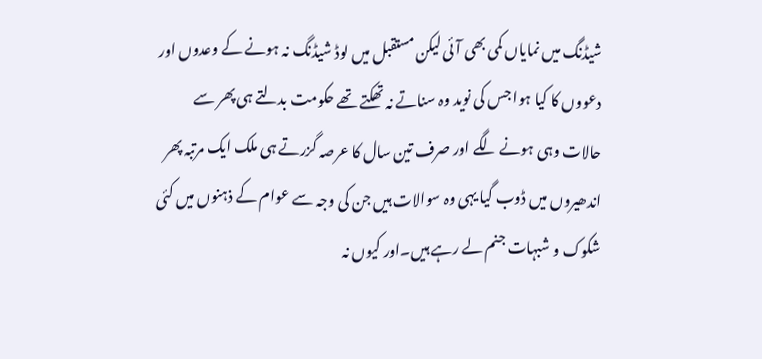شیڈنگ میں نمایاں کمی بھی آئی لیکن مستقبل میں لوڈ شیڈنگ نہ ہونے کے وعدوں اور دعووں کا کیا ہوا جس کی نوید وہ سناتے نہ تھکتے تھے حکومت بدلتے ہی پھر سے حالات وہی ہونے لگے اور صرف تین سال کا عرصہ گزرتے ہی ملک ایک مرتبہ پھر اندھیروں میں ڈوب گیا یہی وہ سوالات ہیں جن کی وجہ سے عوام کے ذہنوں میں کئی شکوک و شبہات جنم لے رہے ہیں۔اور کیوں نہ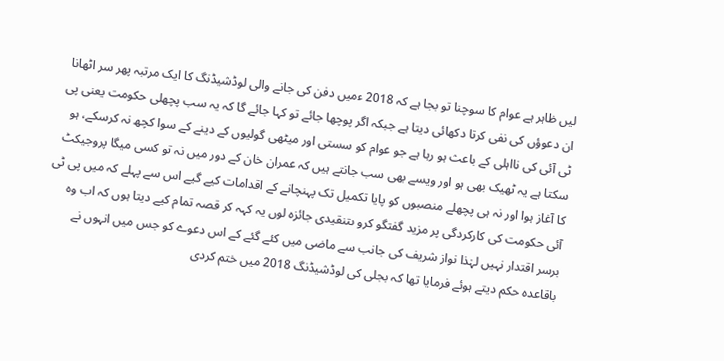لیں ظاہر ہے عوام کا سوچنا تو بجا ہے کہ 2018 ءمیں دفن کی جانے والی لوڈشیڈنگ کا ایک مرتبہ پھر سر اٹھانا ان دعوؤں کی نفی کرتا دکھائی دیتا ہے جبکہ اگر پوچھا جائے تو کہا جائے گا کہ یہ سب پچھلی حکومت یعنی پی ٹی آئی کی نااہلی کے باعث ہو رہا ہے جو عوام کو سستی اور میٹھی گولیوں کے دینے کے سوا کچھ نہ کرسکے، ہو سکتا ہے یہ ٹھیک بھی ہو اور ویسے بھی سب جانتے ہیں کہ عمران خان کے دور میں نہ تو کسی میگا پروجیکٹ کا آغاز ہوا اور نہ ہی پچھلے منصبوں کو پایا تکمیل تک پہنچانے کے اقدامات کیے گیے اس سے پہلے کہ میں پی ٹی آئی حکومت کی کارکردگی پر مزید گفتگو کرو ںتنقیدی جائزہ لوں یہ کہہ کر قصہ تمام کیے دیتا ہوں کہ اب وہ برسر اقتدار نہیں لہٰذا نواز شریف کی جانب سے ماضی میں کئے گئے کے اس دعوے کو جس میں انہوں نے باقاعدہ حکم دیتے ہوئے فرمایا تھا کہ بجلی کی لوڈشیڈنگ 2018 میں ختم کردی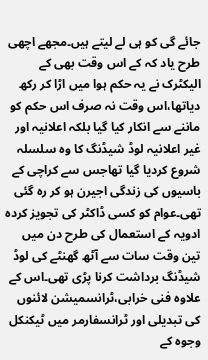جائے گی کو ہی لے لیتے ہیں۔مجھے اچھی طرح یاد کہ کے اس وقت بھی کے الیکٹرک نے یہ حکم ہوا میں اڑا کر رکھ دیاتھا،اس وقت نہ صرف اس حکم کو ماننے سے انکار کیا گیا بلکہ اعلانیہ اور غیر اعلانیہ لوڈ شیڈنگ کا وہ سلسلہ شروع کردیا گیا تھاجس سے کراچی کے باسیوں کی زندگی اجیرن ہو کر رہ گئی تھی۔عوام کو کسی ڈاکٹر کی تجویز کردہ ادویہ کے استعمال کی طرح دن میں تین وقت سات سے آٹھ گھنٹے کی لوڈ شیڈنگ برداشت کرنا پڑی تھی۔اس کے علاوہ فنی خرابی،ٹرانسمیشن لائنوں کی تبدیلی اور ٹرانسفارمر میں ٹیکنکل وجوہ کے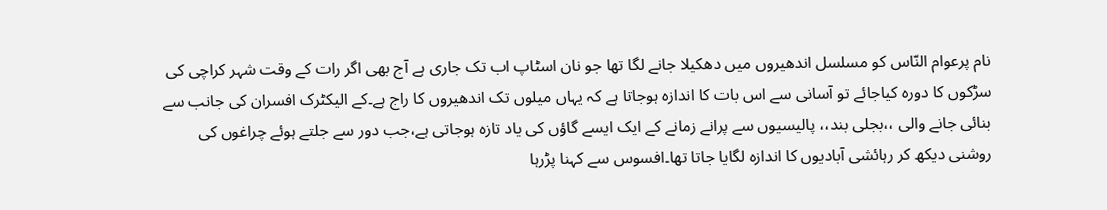نام پرعوام النّاس کو مسلسل اندھیروں میں دھکیلا جانے لگا تھا جو نان اسٹاپ اب تک جاری ہے آج بھی اگر رات کے وقت شہر کراچی کی سڑکوں کا دورہ کیاجائے تو آسانی سے اس بات کا اندازہ ہوجاتا ہے کہ یہاں میلوں تک اندھیروں کا راج ہے۔کے الیکٹرک افسران کی جانب سے بنائی جانے والی ،،بجلی بند،، پالیسیوں سے پرانے زمانے کے ایک ایسے گاؤں کی یاد تازہ ہوجاتی ہے،جب دور سے جلتے ہوئے چراغوں کی روشنی دیکھ کر رہائشی آبادیوں کا اندازہ لگایا جاتا تھا۔افسوس سے کہنا پڑرہا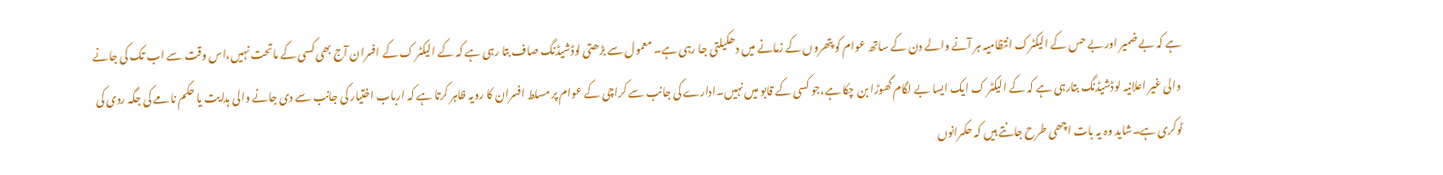ہے کہ بے ضمیر اور بے حس کے الیکٹرک انتظامیہ ہر آنے والے دن کے ساتھ عوام کو پتھروں کے زمانے میں دھکیلتی جا رہی ہے۔ معمول سے بڑھتی لوڈشیڈنگ صاف بتا رہی ہے کہ کے الیکٹر ک کے افسران آج بھی کسی کے ماتحت نہیں،اس وقت سے اب تک کی جانے والی غیر اعلانیہ لوڈشیڈنگ بتارہی ہے کہ کے الیکٹر ک ایک ایسا بے لگام گھوڑا بن چکا ہے،جو کسی کے قابو میں نہیں۔ادارے کی جانب سے کراچی کے عوام پر مسلط افسران کا رویہ ظاہر کرتا ہے کہ ارباب اختیار کی جانب سے دی جانے والی ہدایت یا حکم نامے کی جگہ ردی کی ٹوکری ہے۔شاید وہ یہ بات اچھی طرح جانتے ہیں کہ حکمرانوں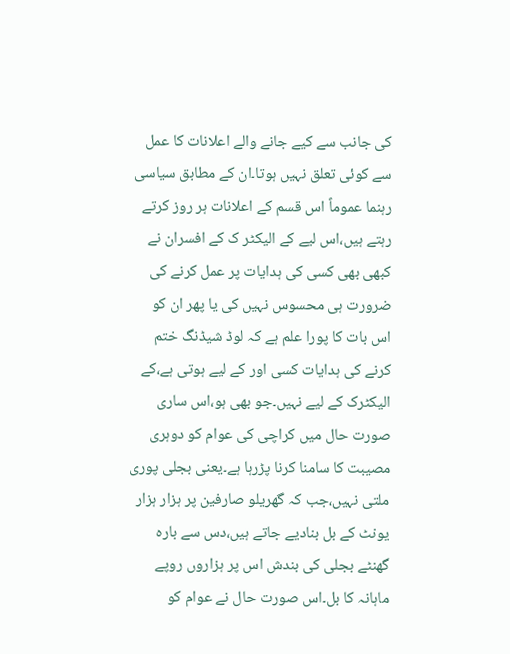کی جانب سے کیے جانے والے اعلانات کا عمل سے کوئی تعلق نہیں ہوتا۔ان کے مطابق سیاسی رہنما عموماً اس قسم کے اعلانات ہر روز کرتے رہتے ہیں،اس لیے کے الیکٹر ک کے افسران نے کبھی بھی کسی کی ہدایات پر عمل کرنے کی ضرورت ہی محسوس نہیں کی یا پھر ان کو اس بات کا پورا علم ہے کہ لوڈ شیڈنگ ختم کرنے کی ہدایات کسی اور کے لیے ہوتی ہے،کے الیکٹرک کے لیے نہیں۔جو بھی ہو،اس ساری صورت حال میں کراچی کی عوام کو دوہری مصیبت کا سامنا کرنا پڑرہا ہے۔یعنی بجلی پوری ملتی نہیں،جب کہ گھریلو صارفین پر ہزار ہزار یونٹ کے بل بنادیے جاتے ہیں،دس سے بارہ گھنٹے بجلی کی بندش اس پر ہزاروں روپے ماہانہ کا بل۔اس صورت حال نے عوام کو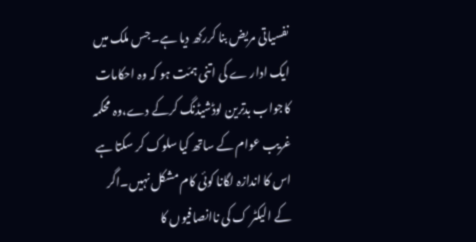نفسیاتی مریض بنا کررکھ دیا ہے۔جس ملک میں ایک ادار ے کی اتنی ہمّت ہو کہ وہ احکامات کاجواب بدترین لوڈشیڈنگ کرکے دے،وہ محکمہ غریب عوام کے ساتھ کیا سلوک کر سکتا ہے اس کا اندازہ لگانا کوئی کام مشکل نہیں۔اگر کے الیکٹر ک کی ناانصافیوں کا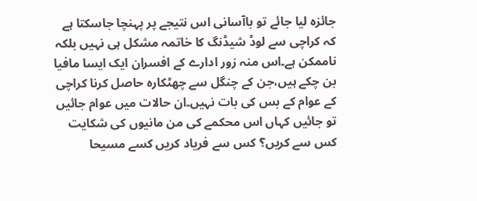جائزہ لیا جائے تو باآسانی اس نتیجے پر پہنچا جاسکتا ہے کہ کراچی سے لوڈ شیڈنگ کا خاتمہ مشکل ہی نہیں بلکہ ناممکن ہے۔اس منہ زور ادارے کے افسران ایک ایسا مافیا بن چکے ہیں،جن کے چنگل سے چھٹکارہ حاصل کرنا کراچی کے عوام کے بس کی بات نہیں۔ان حالات میں عوام جائیں تو جائیں کہاں اس محکمے کی من مانیوں کی شکایت کس سے کریں؟ کس سے فریاد کریں کسے مسیحا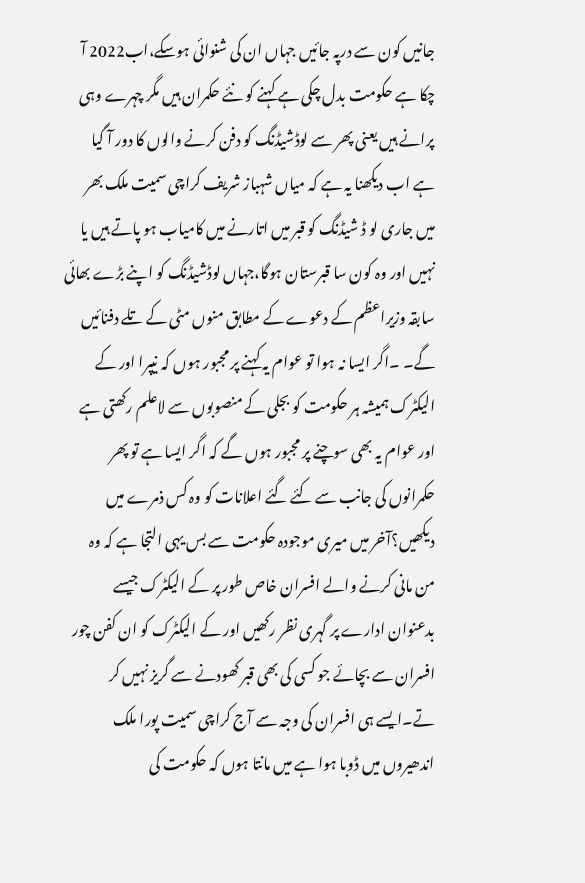جانیں کون سے درپہ جائیں جہاں ان کی شنوائی ہوسکے،اب2022 آ چکا ہے حکومت بدل چکی ہے کہنے کو نئے حکمران ہیں مگر چہرے وہی پرانے ہیں یعنی پھر سے لوڈشیڈنگ کو دفن کرنے والوں کا دور آ گیا ہے اب دیکھنا یہ ہے کہ میاں شہباز شریف کراچی سمیت ملک بھر میں جاری لو ڈ شیڈنگ کو قبر میں اتارنے میں کامیاب ہو پاتے ہیں یا نہیں اور وہ کون سا قبرستان ہوگا،جہاں لوڈشیڈنگ کو اپنے بڑے بھائی سابقہ وزیراعظم کے دعوے کے مطابق منوں مٹی کے تلے دفنائیں گے۔ ۔اگر ایسا نہ ہوا تو عوام یہ کہنے پر مجبور ہوں کہ نیپرا اور کے الیکٹرک ہمیشہ ہر حکومت کو بجلی کے منصوبوں سے لاعلم رکھتی ہے اور عوام یہ بھی سوچنے پر مجبور ہوں گے کہ اگر ایسا ہے تو پھر حکمرانوں کی جانب سے کئے گئے اعلانات کو وہ کس ذمرے میں دیکھیں؟آخر میں میری موجودہ حکومت سے بس یہی التجا ہے کہ وہ من مانی کرنے والے افسران خاص طور پر کے الیکٹرک جیسے بدعنوان ادارے پر گہری نظر رکھیں اور کے الیکٹرک کو ان کفن چور افسران سے بچائے جو کسی کی بھی قبر کھودنے سے گریز نہیں کر تے۔ایسے ہی افسران کی وجہ سے آج کراچی سمیت پورا ملک اندھیروں میں ڈوبا ہوا ہے میں مانتا ہوں کہ حکومت کی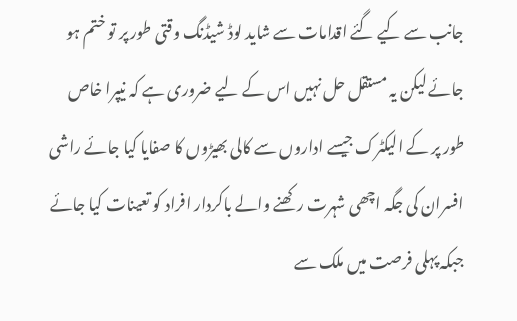جانب سے کیے گئے اقدامات سے شاید لوڈ شیڈنگ وقتی طور پر تو ختم ہو جائے لیکن یہ مستقل حل نہیں اس کے لیے ضروری ہے کہ نیپرا خاص طور پر کے الیکٹرک جیسے اداروں سے کالی بھیڑوں کا صفایا کیا جائے راشی افسران کی جگہ اچھی شہرت رکھنے والے باکردار افراد کو تعینات کیا جائے جبکہ پہلی فرصت میں ملک سے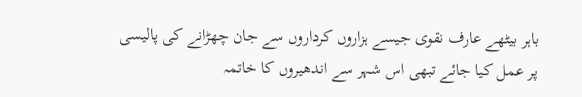باہر بیٹھے عارف نقوی جیسے ہزاروں کرداروں سے جان چھڑانے کی پالیسی پر عمل کیا جائے تبھی اس شہر سے اندھیروں کا خاتمہ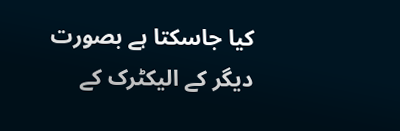کیا جاسکتا ہے بصورت دیگر کے الیکٹرک کے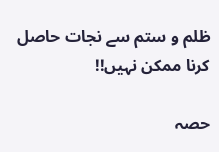ظلم و ستم سے نجات حاصل کرنا ممکن نہیں!!

حصہ